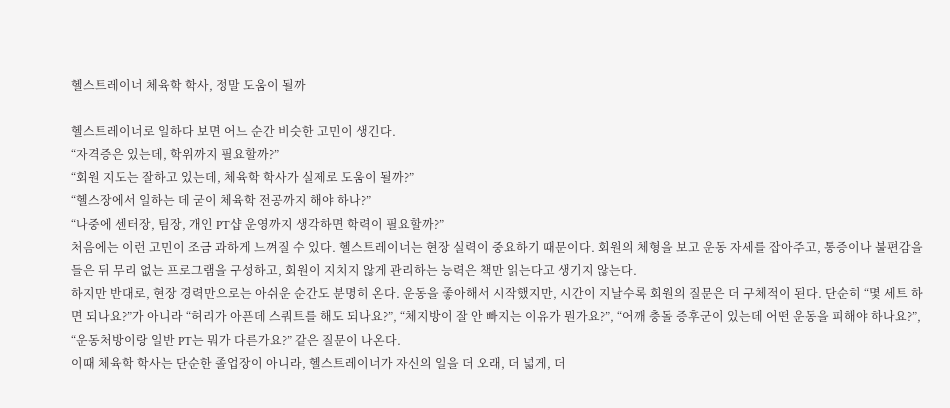헬스트레이너 체육학 학사, 정말 도움이 될까

헬스트레이너로 일하다 보면 어느 순간 비슷한 고민이 생긴다.
“자격증은 있는데, 학위까지 필요할까?”
“회원 지도는 잘하고 있는데, 체육학 학사가 실제로 도움이 될까?”
“헬스장에서 일하는 데 굳이 체육학 전공까지 해야 하나?”
“나중에 센터장, 팀장, 개인 PT샵 운영까지 생각하면 학력이 필요할까?”
처음에는 이런 고민이 조금 과하게 느껴질 수 있다. 헬스트레이너는 현장 실력이 중요하기 때문이다. 회원의 체형을 보고 운동 자세를 잡아주고, 통증이나 불편감을 들은 뒤 무리 없는 프로그램을 구성하고, 회원이 지치지 않게 관리하는 능력은 책만 읽는다고 생기지 않는다.
하지만 반대로, 현장 경력만으로는 아쉬운 순간도 분명히 온다. 운동을 좋아해서 시작했지만, 시간이 지날수록 회원의 질문은 더 구체적이 된다. 단순히 “몇 세트 하면 되나요?”가 아니라 “허리가 아픈데 스쿼트를 해도 되나요?”, “체지방이 잘 안 빠지는 이유가 뭔가요?”, “어깨 충돌 증후군이 있는데 어떤 운동을 피해야 하나요?”, “운동처방이랑 일반 PT는 뭐가 다른가요?” 같은 질문이 나온다.
이때 체육학 학사는 단순한 졸업장이 아니라, 헬스트레이너가 자신의 일을 더 오래, 더 넓게, 더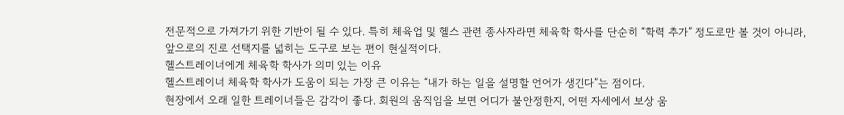전문적으로 가져가기 위한 기반이 될 수 있다. 특히 체육업 및 헬스 관련 종사자라면 체육학 학사를 단순히 “학력 추가” 정도로만 볼 것이 아니라, 앞으로의 진로 선택지를 넓히는 도구로 보는 편이 현실적이다.
헬스트레이너에게 체육학 학사가 의미 있는 이유
헬스트레이너 체육학 학사가 도움이 되는 가장 큰 이유는 “내가 하는 일을 설명할 언어가 생긴다”는 점이다.
현장에서 오래 일한 트레이너들은 감각이 좋다. 회원의 움직임을 보면 어디가 불안정한지, 어떤 자세에서 보상 움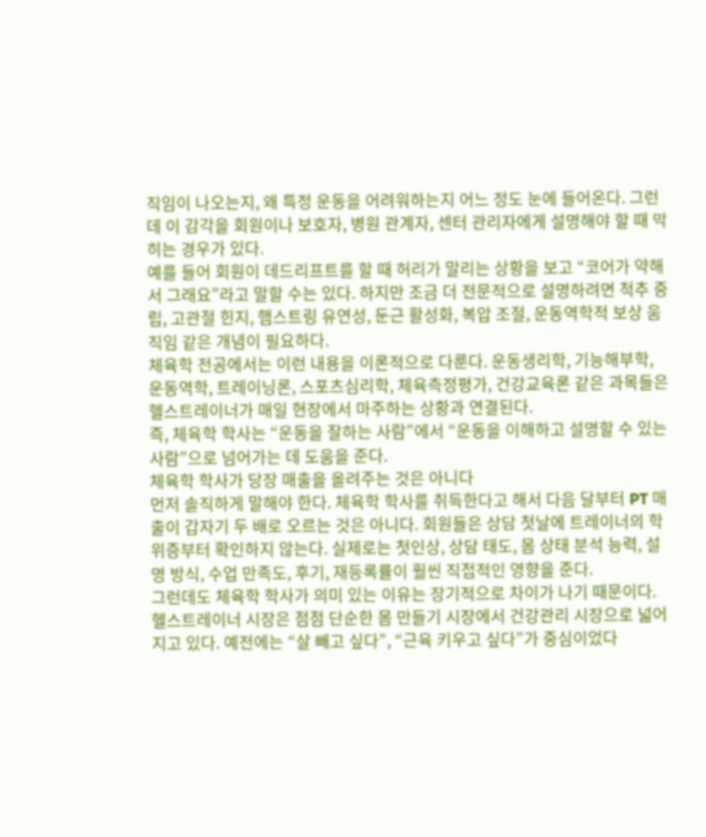직임이 나오는지, 왜 특정 운동을 어려워하는지 어느 정도 눈에 들어온다. 그런데 이 감각을 회원이나 보호자, 병원 관계자, 센터 관리자에게 설명해야 할 때 막히는 경우가 있다.
예를 들어 회원이 데드리프트를 할 때 허리가 말리는 상황을 보고 “코어가 약해서 그래요”라고 말할 수는 있다. 하지만 조금 더 전문적으로 설명하려면 척추 중립, 고관절 힌지, 햄스트링 유연성, 둔근 활성화, 복압 조절, 운동역학적 보상 움직임 같은 개념이 필요하다.
체육학 전공에서는 이런 내용을 이론적으로 다룬다. 운동생리학, 기능해부학, 운동역학, 트레이닝론, 스포츠심리학, 체육측정평가, 건강교육론 같은 과목들은 헬스트레이너가 매일 현장에서 마주하는 상황과 연결된다.
즉, 체육학 학사는 “운동을 잘하는 사람”에서 “운동을 이해하고 설명할 수 있는 사람”으로 넘어가는 데 도움을 준다.
체육학 학사가 당장 매출을 올려주는 것은 아니다
먼저 솔직하게 말해야 한다. 체육학 학사를 취득한다고 해서 다음 달부터 PT 매출이 갑자기 두 배로 오르는 것은 아니다. 회원들은 상담 첫날에 트레이너의 학위증부터 확인하지 않는다. 실제로는 첫인상, 상담 태도, 몸 상태 분석 능력, 설명 방식, 수업 만족도, 후기, 재등록률이 훨씬 직접적인 영향을 준다.
그런데도 체육학 학사가 의미 있는 이유는 장기적으로 차이가 나기 때문이다.
헬스트레이너 시장은 점점 단순한 몸 만들기 시장에서 건강관리 시장으로 넓어지고 있다. 예전에는 “살 빼고 싶다”, “근육 키우고 싶다”가 중심이었다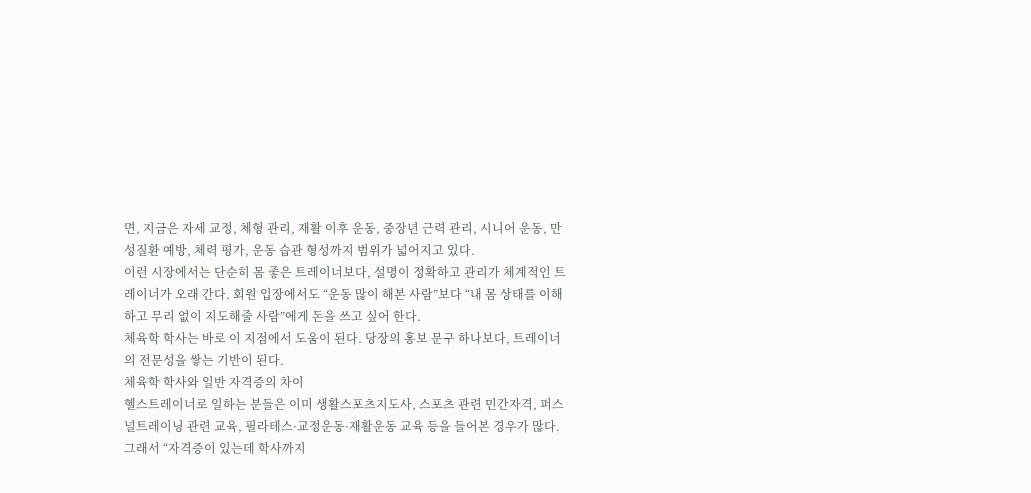면, 지금은 자세 교정, 체형 관리, 재활 이후 운동, 중장년 근력 관리, 시니어 운동, 만성질환 예방, 체력 평가, 운동 습관 형성까지 범위가 넓어지고 있다.
이런 시장에서는 단순히 몸 좋은 트레이너보다, 설명이 정확하고 관리가 체계적인 트레이너가 오래 간다. 회원 입장에서도 “운동 많이 해본 사람”보다 “내 몸 상태를 이해하고 무리 없이 지도해줄 사람”에게 돈을 쓰고 싶어 한다.
체육학 학사는 바로 이 지점에서 도움이 된다. 당장의 홍보 문구 하나보다, 트레이너의 전문성을 쌓는 기반이 된다.
체육학 학사와 일반 자격증의 차이
헬스트레이너로 일하는 분들은 이미 생활스포츠지도사, 스포츠 관련 민간자격, 퍼스널트레이닝 관련 교육, 필라테스·교정운동·재활운동 교육 등을 들어본 경우가 많다. 그래서 “자격증이 있는데 학사까지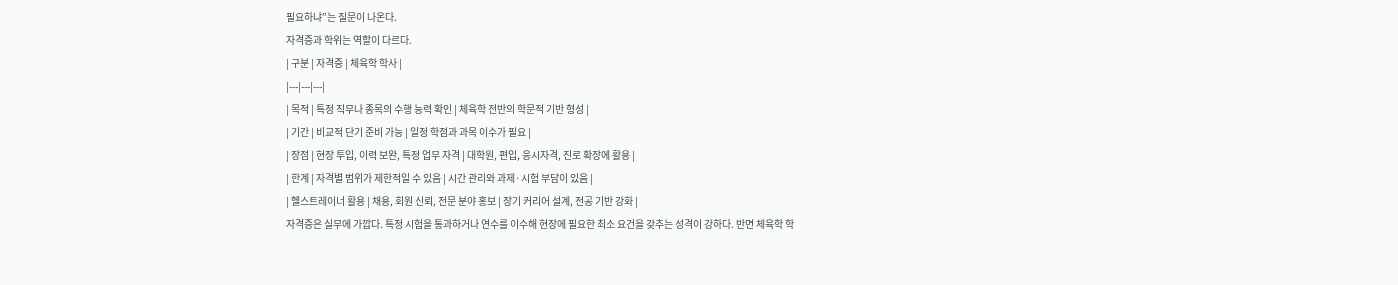필요하냐”는 질문이 나온다.
자격증과 학위는 역할이 다르다.
| 구분 | 자격증 | 체육학 학사 |
|---|---|---|
| 목적 | 특정 직무나 종목의 수행 능력 확인 | 체육학 전반의 학문적 기반 형성 |
| 기간 | 비교적 단기 준비 가능 | 일정 학점과 과목 이수가 필요 |
| 장점 | 현장 투입, 이력 보완, 특정 업무 자격 | 대학원, 편입, 응시자격, 진로 확장에 활용 |
| 한계 | 자격별 범위가 제한적일 수 있음 | 시간 관리와 과제·시험 부담이 있음 |
| 헬스트레이너 활용 | 채용, 회원 신뢰, 전문 분야 홍보 | 장기 커리어 설계, 전공 기반 강화 |
자격증은 실무에 가깝다. 특정 시험을 통과하거나 연수를 이수해 현장에 필요한 최소 요건을 갖추는 성격이 강하다. 반면 체육학 학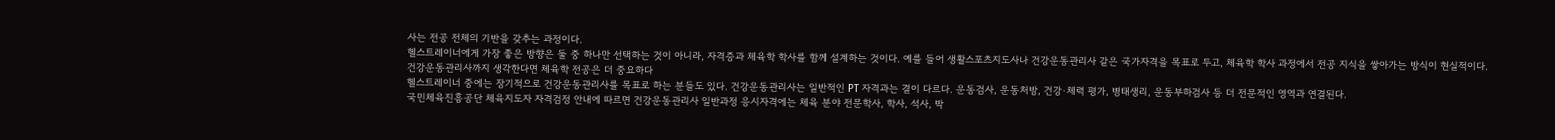사는 전공 전체의 기반을 갖추는 과정이다.
헬스트레이너에게 가장 좋은 방향은 둘 중 하나만 선택하는 것이 아니라, 자격증과 체육학 학사를 함께 설계하는 것이다. 예를 들어 생활스포츠지도사나 건강운동관리사 같은 국가자격을 목표로 두고, 체육학 학사 과정에서 전공 지식을 쌓아가는 방식이 현실적이다.
건강운동관리사까지 생각한다면 체육학 전공은 더 중요하다
헬스트레이너 중에는 장기적으로 건강운동관리사를 목표로 하는 분들도 있다. 건강운동관리사는 일반적인 PT 자격과는 결이 다르다. 운동검사, 운동처방, 건강·체력 평가, 병태생리, 운동부하검사 등 더 전문적인 영역과 연결된다.
국민체육진흥공단 체육지도자 자격검정 안내에 따르면 건강운동관리사 일반과정 응시자격에는 체육 분야 전문학사, 학사, 석사, 박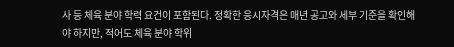사 등 체육 분야 학력 요건이 포함된다. 정확한 응시자격은 매년 공고와 세부 기준을 확인해야 하지만, 적어도 체육 분야 학위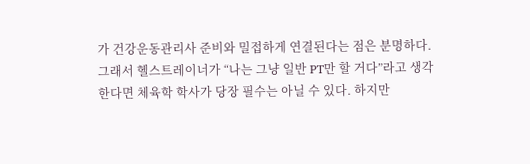가 건강운동관리사 준비와 밀접하게 연결된다는 점은 분명하다.
그래서 헬스트레이너가 “나는 그냥 일반 PT만 할 거다”라고 생각한다면 체육학 학사가 당장 필수는 아닐 수 있다. 하지만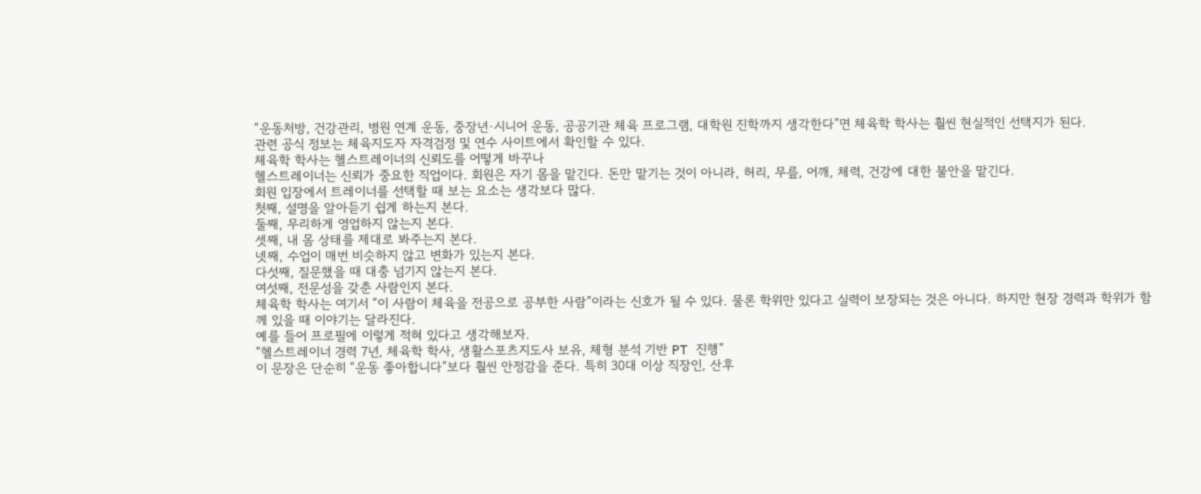“운동처방, 건강관리, 병원 연계 운동, 중장년·시니어 운동, 공공기관 체육 프로그램, 대학원 진학까지 생각한다”면 체육학 학사는 훨씬 현실적인 선택지가 된다.
관련 공식 정보는 체육지도자 자격검정 및 연수 사이트에서 확인할 수 있다.
체육학 학사는 헬스트레이너의 신뢰도를 어떻게 바꾸나
헬스트레이너는 신뢰가 중요한 직업이다. 회원은 자기 몸을 맡긴다. 돈만 맡기는 것이 아니라, 허리, 무릎, 어깨, 체력, 건강에 대한 불안을 맡긴다.
회원 입장에서 트레이너를 선택할 때 보는 요소는 생각보다 많다.
첫째, 설명을 알아듣기 쉽게 하는지 본다.
둘째, 무리하게 영업하지 않는지 본다.
셋째, 내 몸 상태를 제대로 봐주는지 본다.
넷째, 수업이 매번 비슷하지 않고 변화가 있는지 본다.
다섯째, 질문했을 때 대충 넘기지 않는지 본다.
여섯째, 전문성을 갖춘 사람인지 본다.
체육학 학사는 여기서 “이 사람이 체육을 전공으로 공부한 사람”이라는 신호가 될 수 있다. 물론 학위만 있다고 실력이 보장되는 것은 아니다. 하지만 현장 경력과 학위가 함께 있을 때 이야기는 달라진다.
예를 들어 프로필에 이렇게 적혀 있다고 생각해보자.
“헬스트레이너 경력 7년, 체육학 학사, 생활스포츠지도사 보유, 체형 분석 기반 PT 진행”
이 문장은 단순히 “운동 좋아합니다”보다 훨씬 안정감을 준다. 특히 30대 이상 직장인, 산후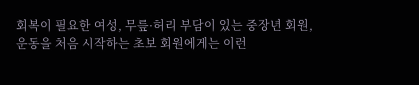회복이 필요한 여성, 무릎·허리 부담이 있는 중장년 회원, 운동을 처음 시작하는 초보 회원에게는 이런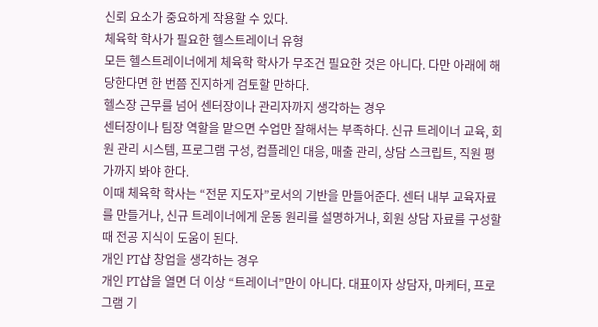신뢰 요소가 중요하게 작용할 수 있다.
체육학 학사가 필요한 헬스트레이너 유형
모든 헬스트레이너에게 체육학 학사가 무조건 필요한 것은 아니다. 다만 아래에 해당한다면 한 번쯤 진지하게 검토할 만하다.
헬스장 근무를 넘어 센터장이나 관리자까지 생각하는 경우
센터장이나 팀장 역할을 맡으면 수업만 잘해서는 부족하다. 신규 트레이너 교육, 회원 관리 시스템, 프로그램 구성, 컴플레인 대응, 매출 관리, 상담 스크립트, 직원 평가까지 봐야 한다.
이때 체육학 학사는 “전문 지도자”로서의 기반을 만들어준다. 센터 내부 교육자료를 만들거나, 신규 트레이너에게 운동 원리를 설명하거나, 회원 상담 자료를 구성할 때 전공 지식이 도움이 된다.
개인 PT샵 창업을 생각하는 경우
개인 PT샵을 열면 더 이상 “트레이너”만이 아니다. 대표이자 상담자, 마케터, 프로그램 기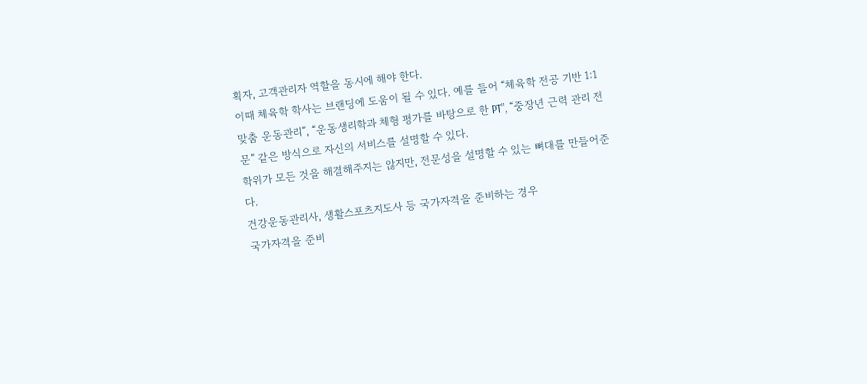획자, 고객관리자 역할을 동시에 해야 한다.
이때 체육학 학사는 브랜딩에 도움이 될 수 있다. 예를 들어 “체육학 전공 기반 1:1 맞춤 운동관리”, “운동생리학과 체형 평가를 바탕으로 한 PT”, “중장년 근력 관리 전문” 같은 방식으로 자신의 서비스를 설명할 수 있다.
학위가 모든 것을 해결해주지는 않지만, 전문성을 설명할 수 있는 뼈대를 만들어준다.
건강운동관리사, 생활스포츠지도사 등 국가자격을 준비하는 경우
국가자격을 준비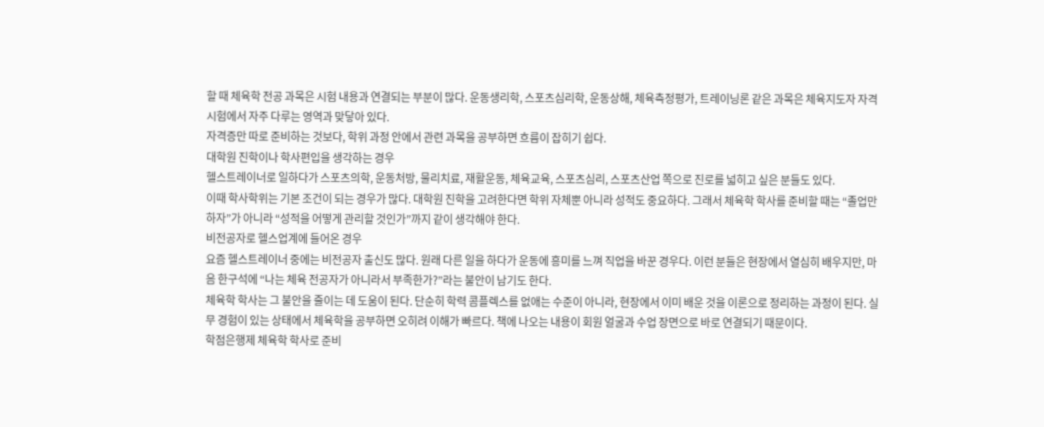할 때 체육학 전공 과목은 시험 내용과 연결되는 부분이 많다. 운동생리학, 스포츠심리학, 운동상해, 체육측정평가, 트레이닝론 같은 과목은 체육지도자 자격시험에서 자주 다루는 영역과 맞닿아 있다.
자격증만 따로 준비하는 것보다, 학위 과정 안에서 관련 과목을 공부하면 흐름이 잡히기 쉽다.
대학원 진학이나 학사편입을 생각하는 경우
헬스트레이너로 일하다가 스포츠의학, 운동처방, 물리치료, 재활운동, 체육교육, 스포츠심리, 스포츠산업 쪽으로 진로를 넓히고 싶은 분들도 있다.
이때 학사학위는 기본 조건이 되는 경우가 많다. 대학원 진학을 고려한다면 학위 자체뿐 아니라 성적도 중요하다. 그래서 체육학 학사를 준비할 때는 “졸업만 하자”가 아니라 “성적을 어떻게 관리할 것인가”까지 같이 생각해야 한다.
비전공자로 헬스업계에 들어온 경우
요즘 헬스트레이너 중에는 비전공자 출신도 많다. 원래 다른 일을 하다가 운동에 흥미를 느껴 직업을 바꾼 경우다. 이런 분들은 현장에서 열심히 배우지만, 마음 한구석에 “나는 체육 전공자가 아니라서 부족한가?”라는 불안이 남기도 한다.
체육학 학사는 그 불안을 줄이는 데 도움이 된다. 단순히 학력 콤플렉스를 없애는 수준이 아니라, 현장에서 이미 배운 것을 이론으로 정리하는 과정이 된다. 실무 경험이 있는 상태에서 체육학을 공부하면 오히려 이해가 빠르다. 책에 나오는 내용이 회원 얼굴과 수업 장면으로 바로 연결되기 때문이다.
학점은행제 체육학 학사로 준비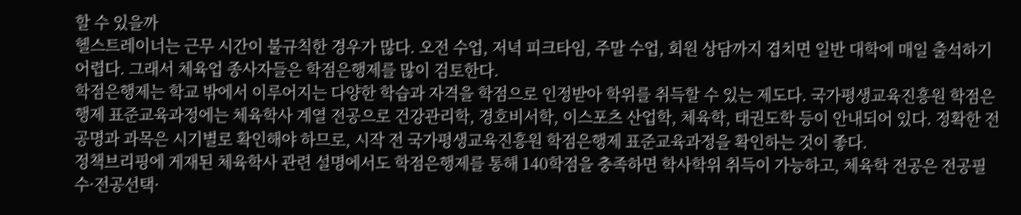할 수 있을까
헬스트레이너는 근무 시간이 불규칙한 경우가 많다. 오전 수업, 저녁 피크타임, 주말 수업, 회원 상담까지 겹치면 일반 대학에 매일 출석하기 어렵다. 그래서 체육업 종사자들은 학점은행제를 많이 검토한다.
학점은행제는 학교 밖에서 이루어지는 다양한 학습과 자격을 학점으로 인정받아 학위를 취득할 수 있는 제도다. 국가평생교육진흥원 학점은행제 표준교육과정에는 체육학사 계열 전공으로 건강관리학, 경호비서학, 이스포츠 산업학, 체육학, 태권도학 등이 안내되어 있다. 정확한 전공명과 과목은 시기별로 확인해야 하므로, 시작 전 국가평생교육진흥원 학점은행제 표준교육과정을 확인하는 것이 좋다.
정책브리핑에 게재된 체육학사 관련 설명에서도 학점은행제를 통해 140학점을 충족하면 학사학위 취득이 가능하고, 체육학 전공은 전공필수·전공선택·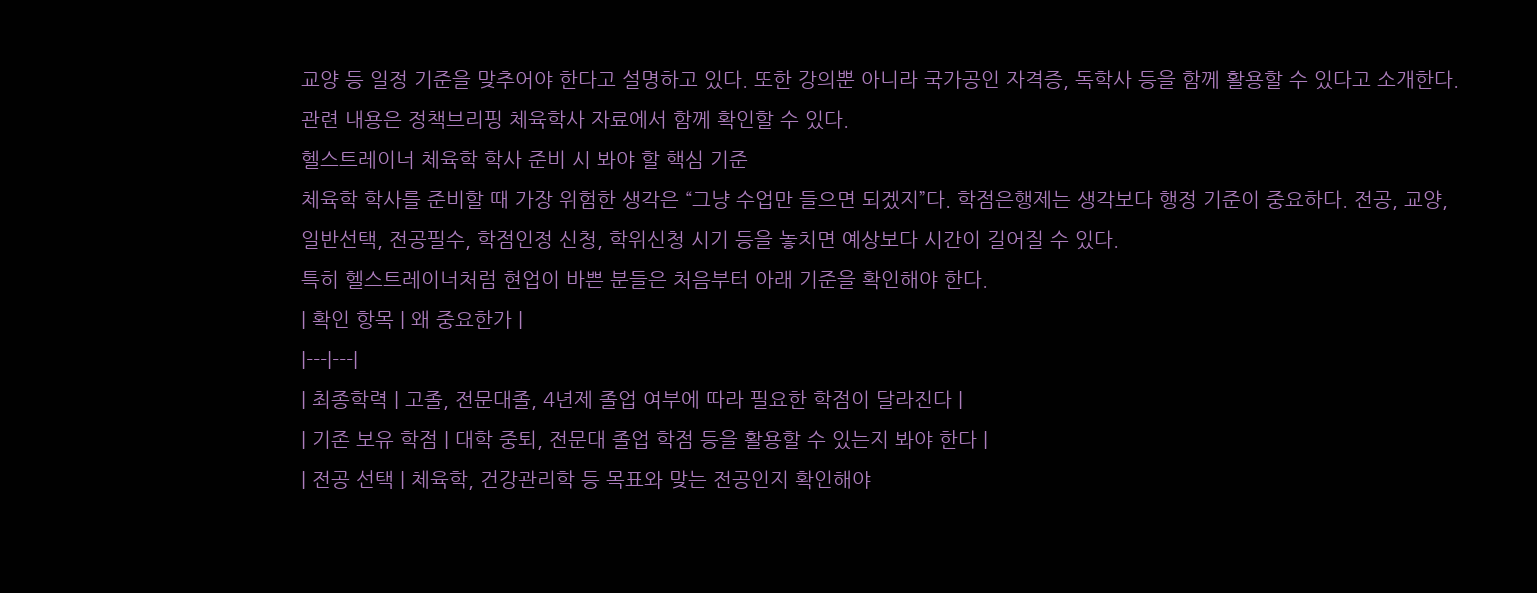교양 등 일정 기준을 맞추어야 한다고 설명하고 있다. 또한 강의뿐 아니라 국가공인 자격증, 독학사 등을 함께 활용할 수 있다고 소개한다.
관련 내용은 정책브리핑 체육학사 자료에서 함께 확인할 수 있다.
헬스트레이너 체육학 학사 준비 시 봐야 할 핵심 기준
체육학 학사를 준비할 때 가장 위험한 생각은 “그냥 수업만 들으면 되겠지”다. 학점은행제는 생각보다 행정 기준이 중요하다. 전공, 교양, 일반선택, 전공필수, 학점인정 신청, 학위신청 시기 등을 놓치면 예상보다 시간이 길어질 수 있다.
특히 헬스트레이너처럼 현업이 바쁜 분들은 처음부터 아래 기준을 확인해야 한다.
| 확인 항목 | 왜 중요한가 |
|---|---|
| 최종학력 | 고졸, 전문대졸, 4년제 졸업 여부에 따라 필요한 학점이 달라진다 |
| 기존 보유 학점 | 대학 중퇴, 전문대 졸업 학점 등을 활용할 수 있는지 봐야 한다 |
| 전공 선택 | 체육학, 건강관리학 등 목표와 맞는 전공인지 확인해야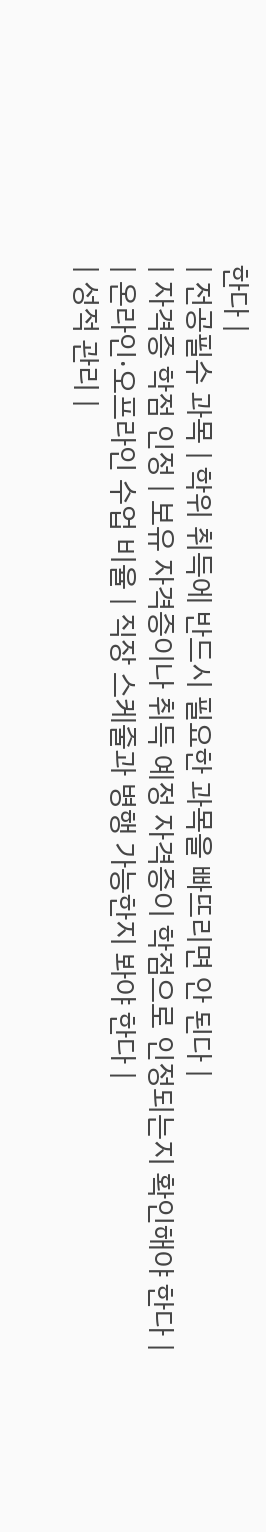한다 |
| 전공필수 과목 | 학위 취득에 반드시 필요한 과목을 빠뜨리면 안 된다 |
| 자격증 학점 인정 | 보유 자격증이나 취득 예정 자격증이 학점으로 인정되는지 확인해야 한다 |
| 온라인·오프라인 수업 비율 | 직장 스케줄과 병행 가능한지 봐야 한다 |
| 성적 관리 |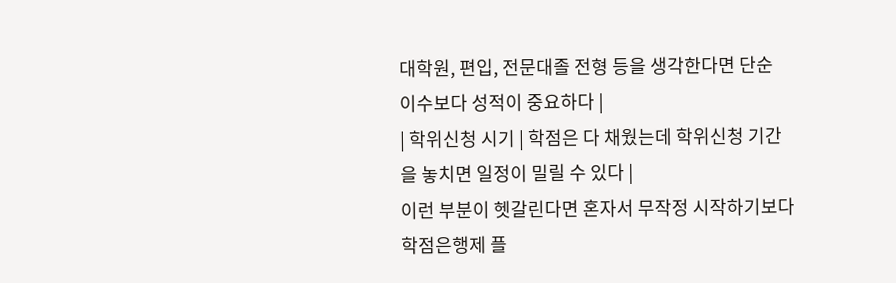대학원, 편입, 전문대졸 전형 등을 생각한다면 단순 이수보다 성적이 중요하다 |
| 학위신청 시기 | 학점은 다 채웠는데 학위신청 기간을 놓치면 일정이 밀릴 수 있다 |
이런 부분이 헷갈린다면 혼자서 무작정 시작하기보다 학점은행제 플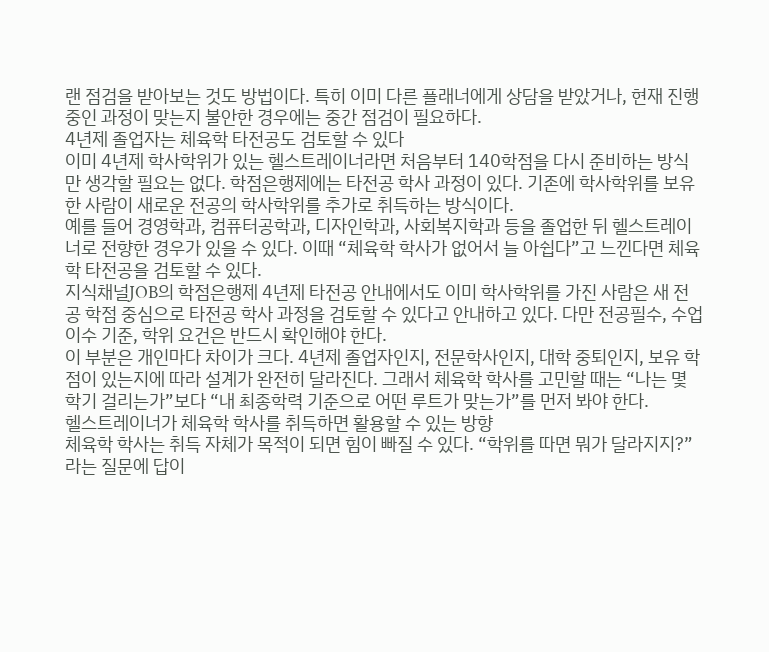랜 점검을 받아보는 것도 방법이다. 특히 이미 다른 플래너에게 상담을 받았거나, 현재 진행 중인 과정이 맞는지 불안한 경우에는 중간 점검이 필요하다.
4년제 졸업자는 체육학 타전공도 검토할 수 있다
이미 4년제 학사학위가 있는 헬스트레이너라면 처음부터 140학점을 다시 준비하는 방식만 생각할 필요는 없다. 학점은행제에는 타전공 학사 과정이 있다. 기존에 학사학위를 보유한 사람이 새로운 전공의 학사학위를 추가로 취득하는 방식이다.
예를 들어 경영학과, 컴퓨터공학과, 디자인학과, 사회복지학과 등을 졸업한 뒤 헬스트레이너로 전향한 경우가 있을 수 있다. 이때 “체육학 학사가 없어서 늘 아쉽다”고 느낀다면 체육학 타전공을 검토할 수 있다.
지식채널JOB의 학점은행제 4년제 타전공 안내에서도 이미 학사학위를 가진 사람은 새 전공 학점 중심으로 타전공 학사 과정을 검토할 수 있다고 안내하고 있다. 다만 전공필수, 수업 이수 기준, 학위 요건은 반드시 확인해야 한다.
이 부분은 개인마다 차이가 크다. 4년제 졸업자인지, 전문학사인지, 대학 중퇴인지, 보유 학점이 있는지에 따라 설계가 완전히 달라진다. 그래서 체육학 학사를 고민할 때는 “나는 몇 학기 걸리는가”보다 “내 최종학력 기준으로 어떤 루트가 맞는가”를 먼저 봐야 한다.
헬스트레이너가 체육학 학사를 취득하면 활용할 수 있는 방향
체육학 학사는 취득 자체가 목적이 되면 힘이 빠질 수 있다. “학위를 따면 뭐가 달라지지?”라는 질문에 답이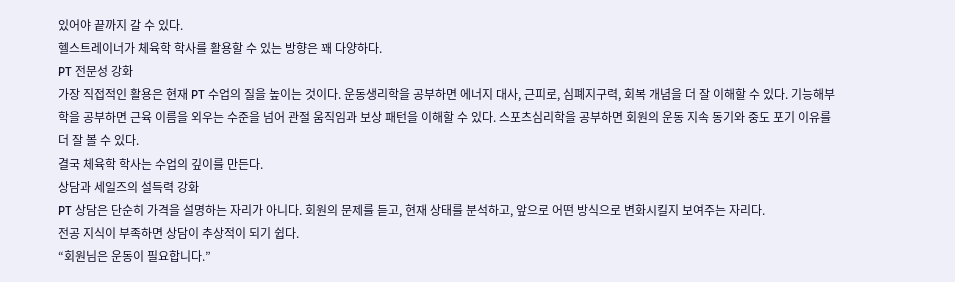있어야 끝까지 갈 수 있다.
헬스트레이너가 체육학 학사를 활용할 수 있는 방향은 꽤 다양하다.
PT 전문성 강화
가장 직접적인 활용은 현재 PT 수업의 질을 높이는 것이다. 운동생리학을 공부하면 에너지 대사, 근피로, 심폐지구력, 회복 개념을 더 잘 이해할 수 있다. 기능해부학을 공부하면 근육 이름을 외우는 수준을 넘어 관절 움직임과 보상 패턴을 이해할 수 있다. 스포츠심리학을 공부하면 회원의 운동 지속 동기와 중도 포기 이유를 더 잘 볼 수 있다.
결국 체육학 학사는 수업의 깊이를 만든다.
상담과 세일즈의 설득력 강화
PT 상담은 단순히 가격을 설명하는 자리가 아니다. 회원의 문제를 듣고, 현재 상태를 분석하고, 앞으로 어떤 방식으로 변화시킬지 보여주는 자리다.
전공 지식이 부족하면 상담이 추상적이 되기 쉽다.
“회원님은 운동이 필요합니다.”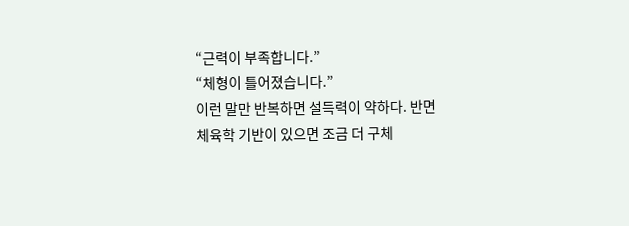“근력이 부족합니다.”
“체형이 틀어졌습니다.”
이런 말만 반복하면 설득력이 약하다. 반면 체육학 기반이 있으면 조금 더 구체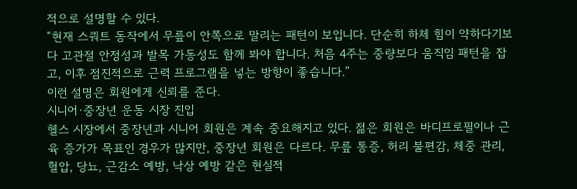적으로 설명할 수 있다.
“현재 스쿼트 동작에서 무릎이 안쪽으로 말리는 패턴이 보입니다. 단순히 하체 힘이 약하다기보다 고관절 안정성과 발목 가동성도 함께 봐야 합니다. 처음 4주는 중량보다 움직임 패턴을 잡고, 이후 점진적으로 근력 프로그램을 넣는 방향이 좋습니다.”
이런 설명은 회원에게 신뢰를 준다.
시니어·중장년 운동 시장 진입
헬스 시장에서 중장년과 시니어 회원은 계속 중요해지고 있다. 젊은 회원은 바디프로필이나 근육 증가가 목표인 경우가 많지만, 중장년 회원은 다르다. 무릎 통증, 허리 불편감, 체중 관리, 혈압, 당뇨, 근감소 예방, 낙상 예방 같은 현실적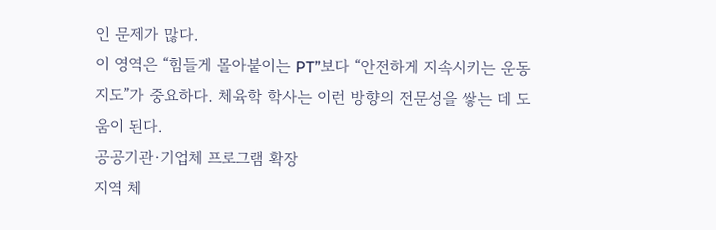인 문제가 많다.
이 영역은 “힘들게 몰아붙이는 PT”보다 “안전하게 지속시키는 운동 지도”가 중요하다. 체육학 학사는 이런 방향의 전문성을 쌓는 데 도움이 된다.
공공기관·기업체 프로그램 확장
지역 체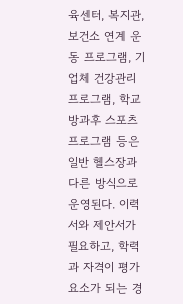육센터, 복지관, 보건소 연계 운동 프로그램, 기업체 건강관리 프로그램, 학교 방과후 스포츠 프로그램 등은 일반 헬스장과 다른 방식으로 운영된다. 이력서와 제안서가 필요하고, 학력과 자격이 평가 요소가 되는 경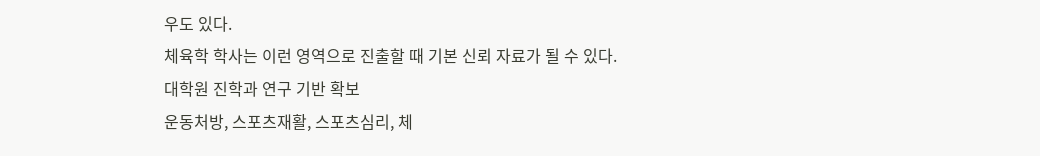우도 있다.
체육학 학사는 이런 영역으로 진출할 때 기본 신뢰 자료가 될 수 있다.
대학원 진학과 연구 기반 확보
운동처방, 스포츠재활, 스포츠심리, 체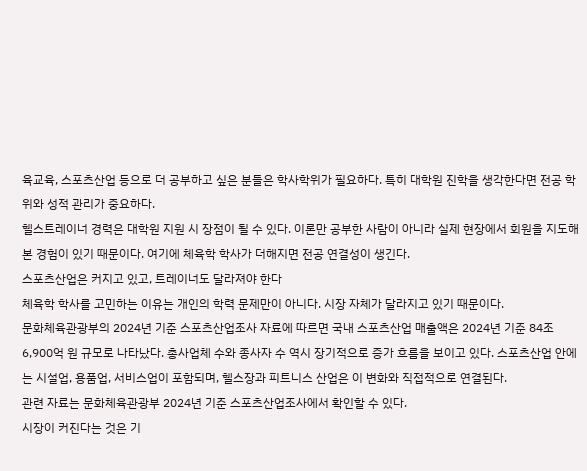육교육, 스포츠산업 등으로 더 공부하고 싶은 분들은 학사학위가 필요하다. 특히 대학원 진학을 생각한다면 전공 학위와 성적 관리가 중요하다.
헬스트레이너 경력은 대학원 지원 시 장점이 될 수 있다. 이론만 공부한 사람이 아니라 실제 현장에서 회원을 지도해본 경험이 있기 때문이다. 여기에 체육학 학사가 더해지면 전공 연결성이 생긴다.
스포츠산업은 커지고 있고, 트레이너도 달라져야 한다
체육학 학사를 고민하는 이유는 개인의 학력 문제만이 아니다. 시장 자체가 달라지고 있기 때문이다.
문화체육관광부의 2024년 기준 스포츠산업조사 자료에 따르면 국내 스포츠산업 매출액은 2024년 기준 84조 6,900억 원 규모로 나타났다. 총사업체 수와 종사자 수 역시 장기적으로 증가 흐름을 보이고 있다. 스포츠산업 안에는 시설업, 용품업, 서비스업이 포함되며, 헬스장과 피트니스 산업은 이 변화와 직접적으로 연결된다.
관련 자료는 문화체육관광부 2024년 기준 스포츠산업조사에서 확인할 수 있다.
시장이 커진다는 것은 기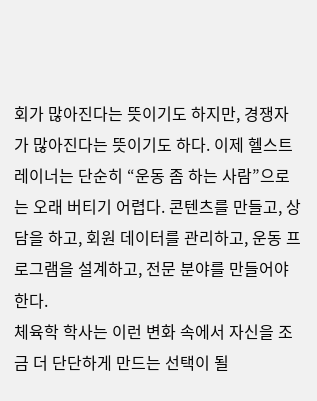회가 많아진다는 뜻이기도 하지만, 경쟁자가 많아진다는 뜻이기도 하다. 이제 헬스트레이너는 단순히 “운동 좀 하는 사람”으로는 오래 버티기 어렵다. 콘텐츠를 만들고, 상담을 하고, 회원 데이터를 관리하고, 운동 프로그램을 설계하고, 전문 분야를 만들어야 한다.
체육학 학사는 이런 변화 속에서 자신을 조금 더 단단하게 만드는 선택이 될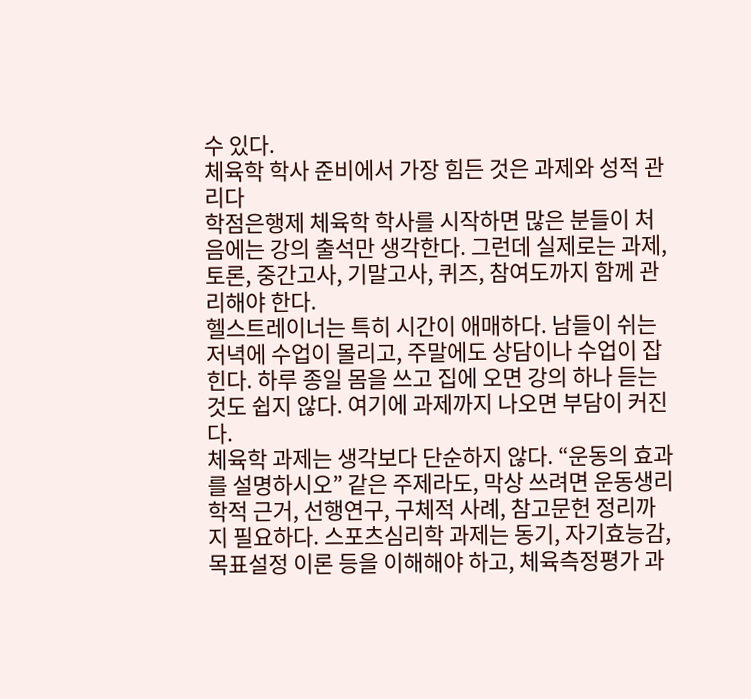수 있다.
체육학 학사 준비에서 가장 힘든 것은 과제와 성적 관리다
학점은행제 체육학 학사를 시작하면 많은 분들이 처음에는 강의 출석만 생각한다. 그런데 실제로는 과제, 토론, 중간고사, 기말고사, 퀴즈, 참여도까지 함께 관리해야 한다.
헬스트레이너는 특히 시간이 애매하다. 남들이 쉬는 저녁에 수업이 몰리고, 주말에도 상담이나 수업이 잡힌다. 하루 종일 몸을 쓰고 집에 오면 강의 하나 듣는 것도 쉽지 않다. 여기에 과제까지 나오면 부담이 커진다.
체육학 과제는 생각보다 단순하지 않다. “운동의 효과를 설명하시오” 같은 주제라도, 막상 쓰려면 운동생리학적 근거, 선행연구, 구체적 사례, 참고문헌 정리까지 필요하다. 스포츠심리학 과제는 동기, 자기효능감, 목표설정 이론 등을 이해해야 하고, 체육측정평가 과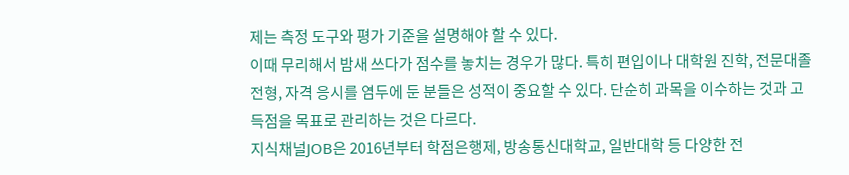제는 측정 도구와 평가 기준을 설명해야 할 수 있다.
이때 무리해서 밤새 쓰다가 점수를 놓치는 경우가 많다. 특히 편입이나 대학원 진학, 전문대졸 전형, 자격 응시를 염두에 둔 분들은 성적이 중요할 수 있다. 단순히 과목을 이수하는 것과 고득점을 목표로 관리하는 것은 다르다.
지식채널JOB은 2016년부터 학점은행제, 방송통신대학교, 일반대학 등 다양한 전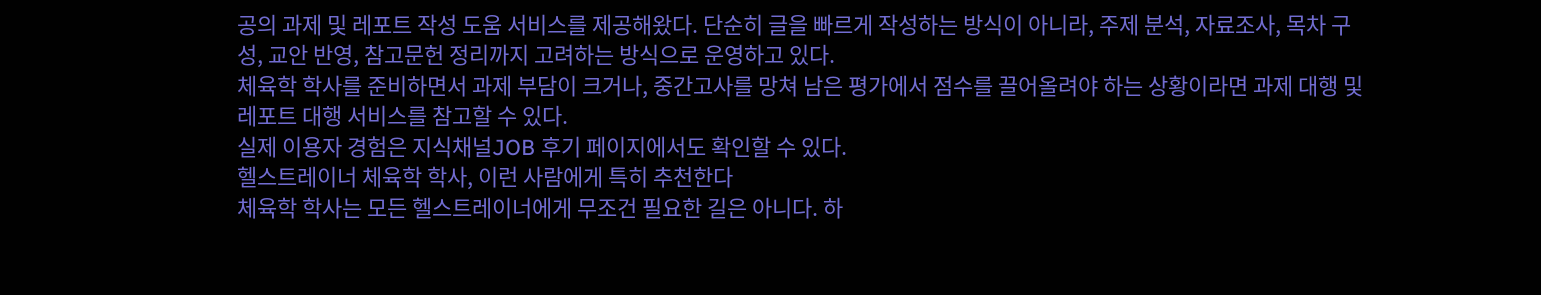공의 과제 및 레포트 작성 도움 서비스를 제공해왔다. 단순히 글을 빠르게 작성하는 방식이 아니라, 주제 분석, 자료조사, 목차 구성, 교안 반영, 참고문헌 정리까지 고려하는 방식으로 운영하고 있다.
체육학 학사를 준비하면서 과제 부담이 크거나, 중간고사를 망쳐 남은 평가에서 점수를 끌어올려야 하는 상황이라면 과제 대행 및 레포트 대행 서비스를 참고할 수 있다.
실제 이용자 경험은 지식채널JOB 후기 페이지에서도 확인할 수 있다.
헬스트레이너 체육학 학사, 이런 사람에게 특히 추천한다
체육학 학사는 모든 헬스트레이너에게 무조건 필요한 길은 아니다. 하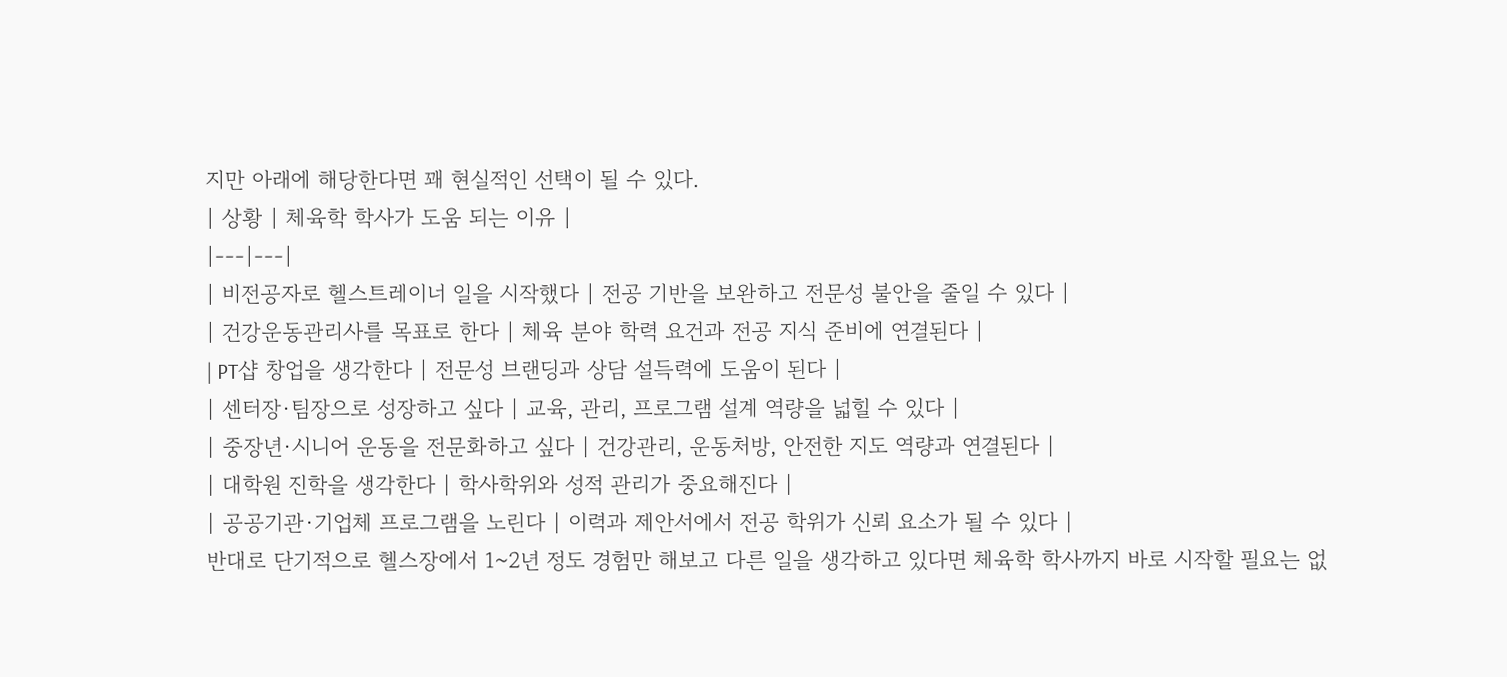지만 아래에 해당한다면 꽤 현실적인 선택이 될 수 있다.
| 상황 | 체육학 학사가 도움 되는 이유 |
|---|---|
| 비전공자로 헬스트레이너 일을 시작했다 | 전공 기반을 보완하고 전문성 불안을 줄일 수 있다 |
| 건강운동관리사를 목표로 한다 | 체육 분야 학력 요건과 전공 지식 준비에 연결된다 |
| PT샵 창업을 생각한다 | 전문성 브랜딩과 상담 설득력에 도움이 된다 |
| 센터장·팀장으로 성장하고 싶다 | 교육, 관리, 프로그램 설계 역량을 넓힐 수 있다 |
| 중장년·시니어 운동을 전문화하고 싶다 | 건강관리, 운동처방, 안전한 지도 역량과 연결된다 |
| 대학원 진학을 생각한다 | 학사학위와 성적 관리가 중요해진다 |
| 공공기관·기업체 프로그램을 노린다 | 이력과 제안서에서 전공 학위가 신뢰 요소가 될 수 있다 |
반대로 단기적으로 헬스장에서 1~2년 정도 경험만 해보고 다른 일을 생각하고 있다면 체육학 학사까지 바로 시작할 필요는 없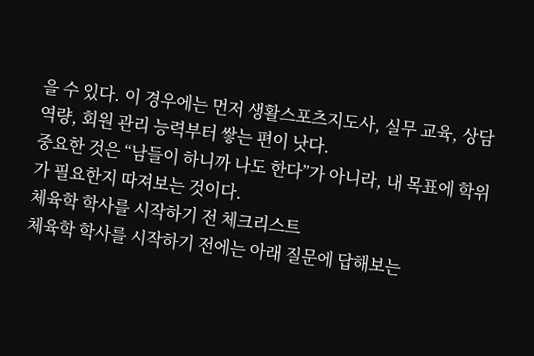을 수 있다. 이 경우에는 먼저 생활스포츠지도사, 실무 교육, 상담 역량, 회원 관리 능력부터 쌓는 편이 낫다.
중요한 것은 “남들이 하니까 나도 한다”가 아니라, 내 목표에 학위가 필요한지 따져보는 것이다.
체육학 학사를 시작하기 전 체크리스트
체육학 학사를 시작하기 전에는 아래 질문에 답해보는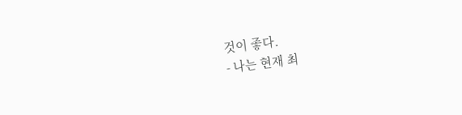것이 좋다.
- 나는 현재 최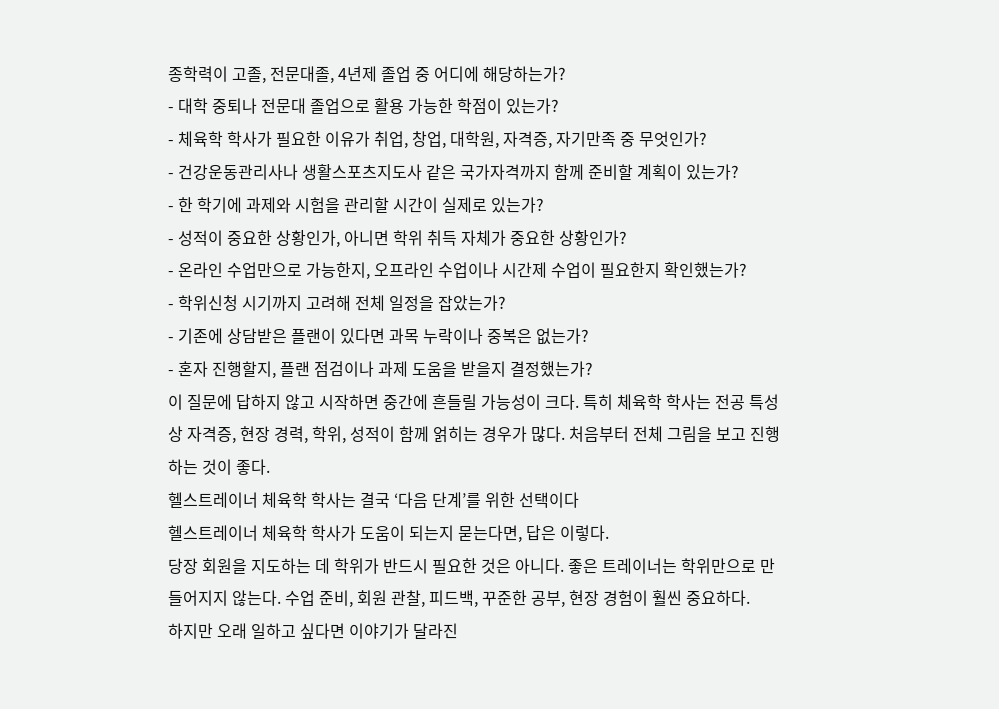종학력이 고졸, 전문대졸, 4년제 졸업 중 어디에 해당하는가?
- 대학 중퇴나 전문대 졸업으로 활용 가능한 학점이 있는가?
- 체육학 학사가 필요한 이유가 취업, 창업, 대학원, 자격증, 자기만족 중 무엇인가?
- 건강운동관리사나 생활스포츠지도사 같은 국가자격까지 함께 준비할 계획이 있는가?
- 한 학기에 과제와 시험을 관리할 시간이 실제로 있는가?
- 성적이 중요한 상황인가, 아니면 학위 취득 자체가 중요한 상황인가?
- 온라인 수업만으로 가능한지, 오프라인 수업이나 시간제 수업이 필요한지 확인했는가?
- 학위신청 시기까지 고려해 전체 일정을 잡았는가?
- 기존에 상담받은 플랜이 있다면 과목 누락이나 중복은 없는가?
- 혼자 진행할지, 플랜 점검이나 과제 도움을 받을지 결정했는가?
이 질문에 답하지 않고 시작하면 중간에 흔들릴 가능성이 크다. 특히 체육학 학사는 전공 특성상 자격증, 현장 경력, 학위, 성적이 함께 얽히는 경우가 많다. 처음부터 전체 그림을 보고 진행하는 것이 좋다.
헬스트레이너 체육학 학사는 결국 ‘다음 단계’를 위한 선택이다
헬스트레이너 체육학 학사가 도움이 되는지 묻는다면, 답은 이렇다.
당장 회원을 지도하는 데 학위가 반드시 필요한 것은 아니다. 좋은 트레이너는 학위만으로 만들어지지 않는다. 수업 준비, 회원 관찰, 피드백, 꾸준한 공부, 현장 경험이 훨씬 중요하다.
하지만 오래 일하고 싶다면 이야기가 달라진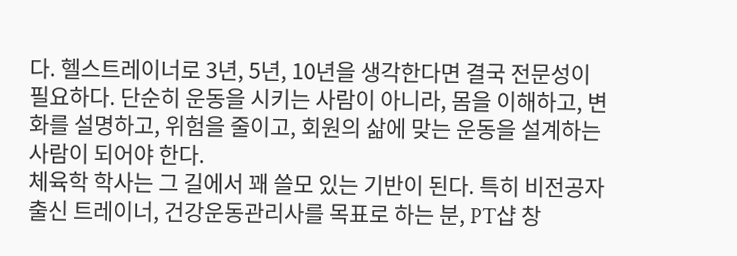다. 헬스트레이너로 3년, 5년, 10년을 생각한다면 결국 전문성이 필요하다. 단순히 운동을 시키는 사람이 아니라, 몸을 이해하고, 변화를 설명하고, 위험을 줄이고, 회원의 삶에 맞는 운동을 설계하는 사람이 되어야 한다.
체육학 학사는 그 길에서 꽤 쓸모 있는 기반이 된다. 특히 비전공자 출신 트레이너, 건강운동관리사를 목표로 하는 분, PT샵 창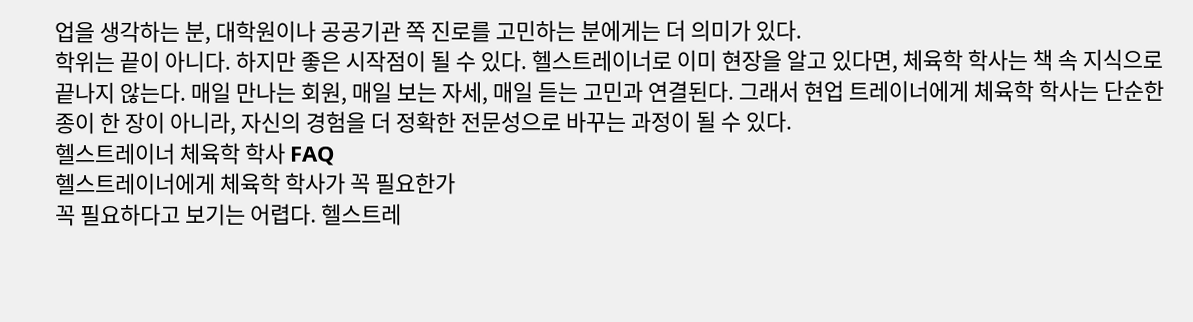업을 생각하는 분, 대학원이나 공공기관 쪽 진로를 고민하는 분에게는 더 의미가 있다.
학위는 끝이 아니다. 하지만 좋은 시작점이 될 수 있다. 헬스트레이너로 이미 현장을 알고 있다면, 체육학 학사는 책 속 지식으로 끝나지 않는다. 매일 만나는 회원, 매일 보는 자세, 매일 듣는 고민과 연결된다. 그래서 현업 트레이너에게 체육학 학사는 단순한 종이 한 장이 아니라, 자신의 경험을 더 정확한 전문성으로 바꾸는 과정이 될 수 있다.
헬스트레이너 체육학 학사 FAQ
헬스트레이너에게 체육학 학사가 꼭 필요한가
꼭 필요하다고 보기는 어렵다. 헬스트레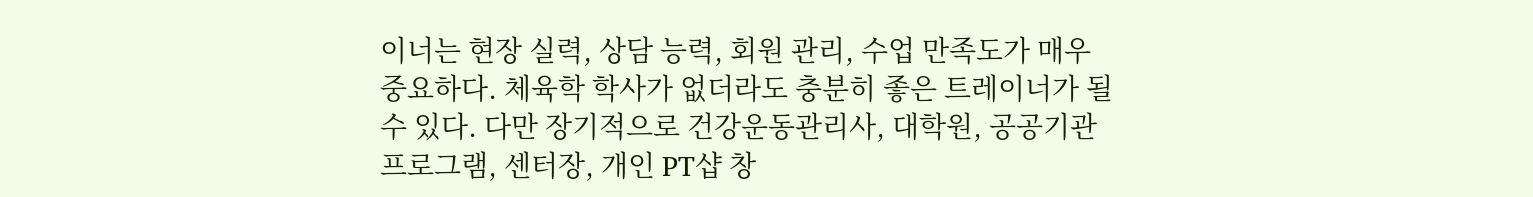이너는 현장 실력, 상담 능력, 회원 관리, 수업 만족도가 매우 중요하다. 체육학 학사가 없더라도 충분히 좋은 트레이너가 될 수 있다. 다만 장기적으로 건강운동관리사, 대학원, 공공기관 프로그램, 센터장, 개인 PT샵 창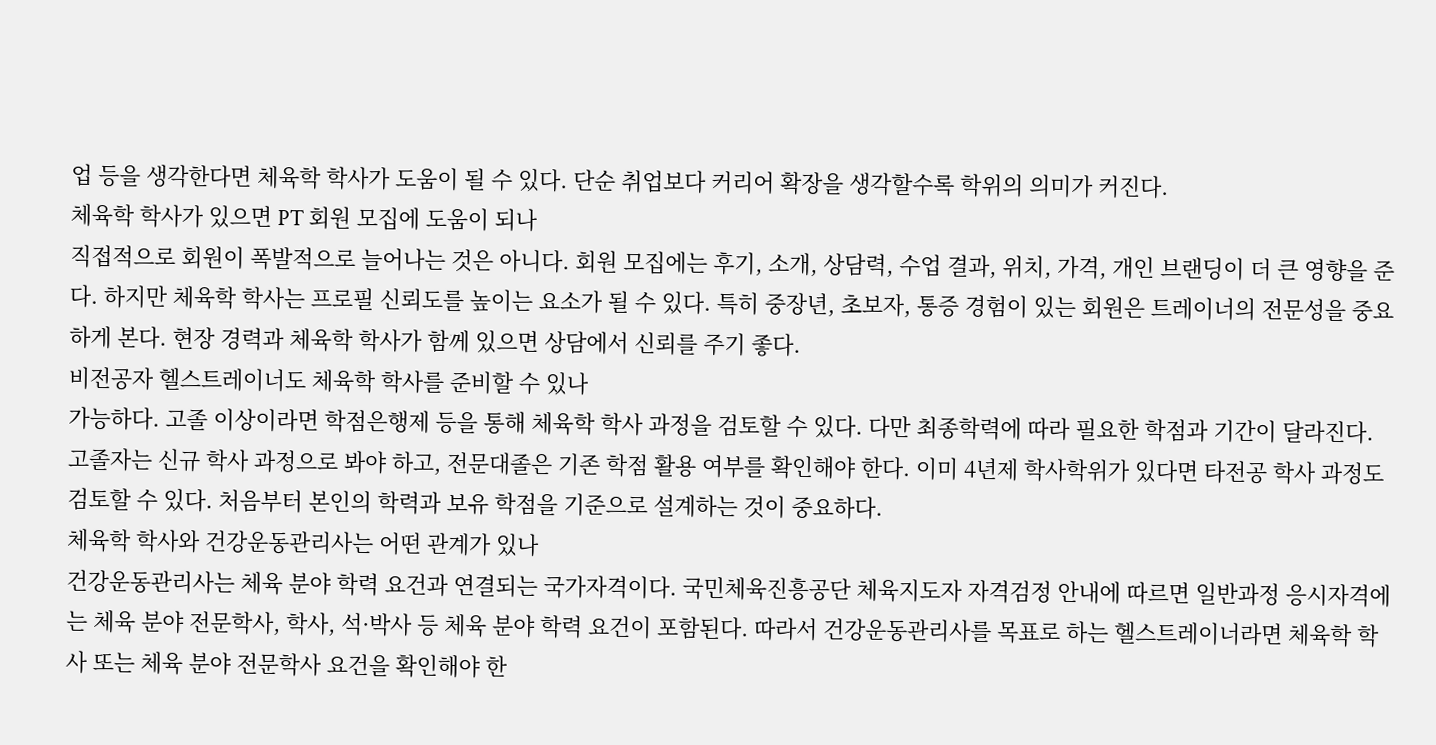업 등을 생각한다면 체육학 학사가 도움이 될 수 있다. 단순 취업보다 커리어 확장을 생각할수록 학위의 의미가 커진다.
체육학 학사가 있으면 PT 회원 모집에 도움이 되나
직접적으로 회원이 폭발적으로 늘어나는 것은 아니다. 회원 모집에는 후기, 소개, 상담력, 수업 결과, 위치, 가격, 개인 브랜딩이 더 큰 영향을 준다. 하지만 체육학 학사는 프로필 신뢰도를 높이는 요소가 될 수 있다. 특히 중장년, 초보자, 통증 경험이 있는 회원은 트레이너의 전문성을 중요하게 본다. 현장 경력과 체육학 학사가 함께 있으면 상담에서 신뢰를 주기 좋다.
비전공자 헬스트레이너도 체육학 학사를 준비할 수 있나
가능하다. 고졸 이상이라면 학점은행제 등을 통해 체육학 학사 과정을 검토할 수 있다. 다만 최종학력에 따라 필요한 학점과 기간이 달라진다. 고졸자는 신규 학사 과정으로 봐야 하고, 전문대졸은 기존 학점 활용 여부를 확인해야 한다. 이미 4년제 학사학위가 있다면 타전공 학사 과정도 검토할 수 있다. 처음부터 본인의 학력과 보유 학점을 기준으로 설계하는 것이 중요하다.
체육학 학사와 건강운동관리사는 어떤 관계가 있나
건강운동관리사는 체육 분야 학력 요건과 연결되는 국가자격이다. 국민체육진흥공단 체육지도자 자격검정 안내에 따르면 일반과정 응시자격에는 체육 분야 전문학사, 학사, 석·박사 등 체육 분야 학력 요건이 포함된다. 따라서 건강운동관리사를 목표로 하는 헬스트레이너라면 체육학 학사 또는 체육 분야 전문학사 요건을 확인해야 한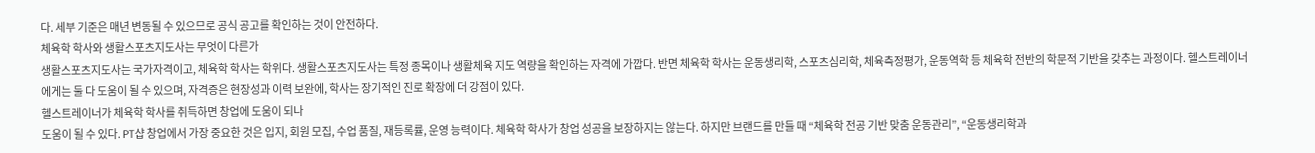다. 세부 기준은 매년 변동될 수 있으므로 공식 공고를 확인하는 것이 안전하다.
체육학 학사와 생활스포츠지도사는 무엇이 다른가
생활스포츠지도사는 국가자격이고, 체육학 학사는 학위다. 생활스포츠지도사는 특정 종목이나 생활체육 지도 역량을 확인하는 자격에 가깝다. 반면 체육학 학사는 운동생리학, 스포츠심리학, 체육측정평가, 운동역학 등 체육학 전반의 학문적 기반을 갖추는 과정이다. 헬스트레이너에게는 둘 다 도움이 될 수 있으며, 자격증은 현장성과 이력 보완에, 학사는 장기적인 진로 확장에 더 강점이 있다.
헬스트레이너가 체육학 학사를 취득하면 창업에 도움이 되나
도움이 될 수 있다. PT샵 창업에서 가장 중요한 것은 입지, 회원 모집, 수업 품질, 재등록률, 운영 능력이다. 체육학 학사가 창업 성공을 보장하지는 않는다. 하지만 브랜드를 만들 때 “체육학 전공 기반 맞춤 운동관리”, “운동생리학과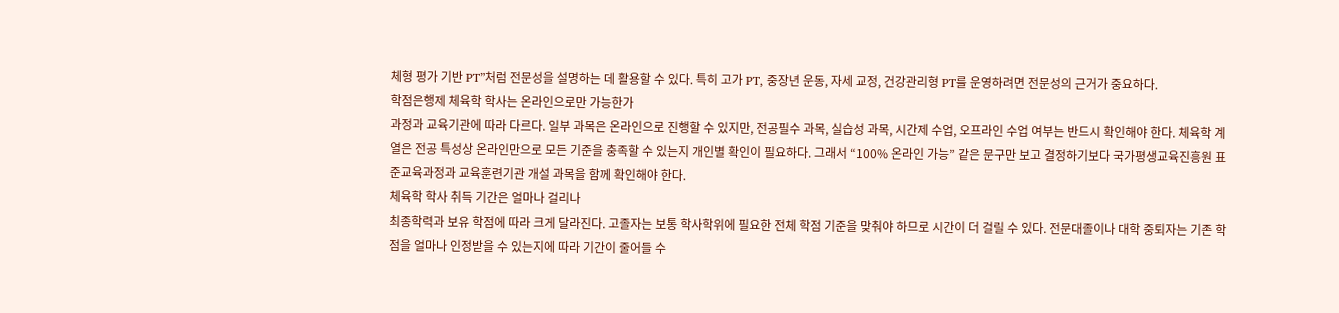체형 평가 기반 PT”처럼 전문성을 설명하는 데 활용할 수 있다. 특히 고가 PT, 중장년 운동, 자세 교정, 건강관리형 PT를 운영하려면 전문성의 근거가 중요하다.
학점은행제 체육학 학사는 온라인으로만 가능한가
과정과 교육기관에 따라 다르다. 일부 과목은 온라인으로 진행할 수 있지만, 전공필수 과목, 실습성 과목, 시간제 수업, 오프라인 수업 여부는 반드시 확인해야 한다. 체육학 계열은 전공 특성상 온라인만으로 모든 기준을 충족할 수 있는지 개인별 확인이 필요하다. 그래서 “100% 온라인 가능” 같은 문구만 보고 결정하기보다 국가평생교육진흥원 표준교육과정과 교육훈련기관 개설 과목을 함께 확인해야 한다.
체육학 학사 취득 기간은 얼마나 걸리나
최종학력과 보유 학점에 따라 크게 달라진다. 고졸자는 보통 학사학위에 필요한 전체 학점 기준을 맞춰야 하므로 시간이 더 걸릴 수 있다. 전문대졸이나 대학 중퇴자는 기존 학점을 얼마나 인정받을 수 있는지에 따라 기간이 줄어들 수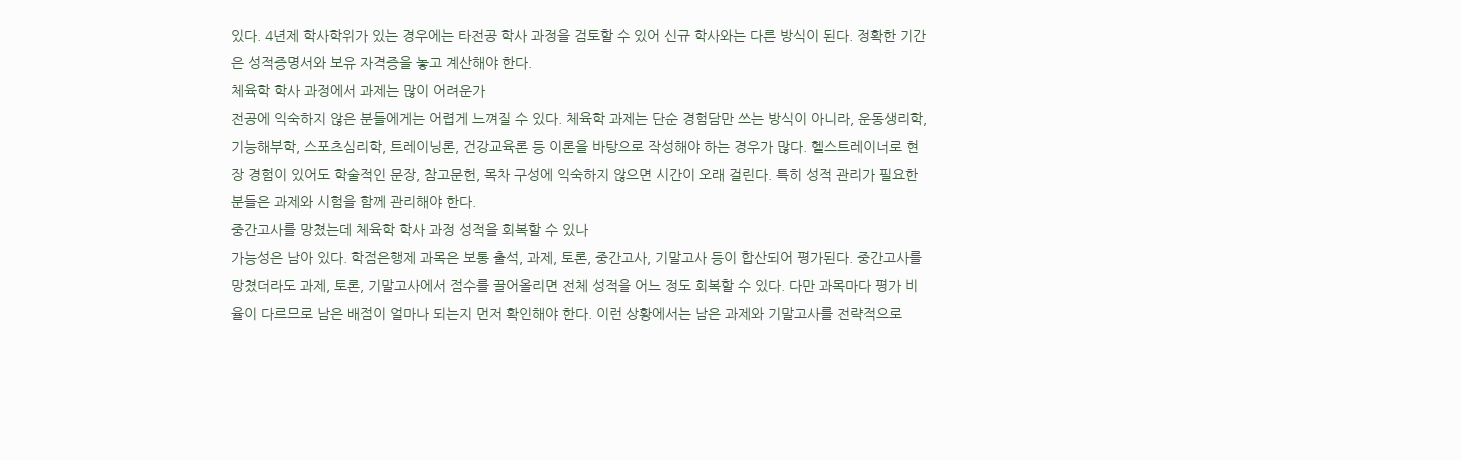있다. 4년제 학사학위가 있는 경우에는 타전공 학사 과정을 검토할 수 있어 신규 학사와는 다른 방식이 된다. 정확한 기간은 성적증명서와 보유 자격증을 놓고 계산해야 한다.
체육학 학사 과정에서 과제는 많이 어려운가
전공에 익숙하지 않은 분들에게는 어렵게 느껴질 수 있다. 체육학 과제는 단순 경험담만 쓰는 방식이 아니라, 운동생리학, 기능해부학, 스포츠심리학, 트레이닝론, 건강교육론 등 이론을 바탕으로 작성해야 하는 경우가 많다. 헬스트레이너로 현장 경험이 있어도 학술적인 문장, 참고문헌, 목차 구성에 익숙하지 않으면 시간이 오래 걸린다. 특히 성적 관리가 필요한 분들은 과제와 시험을 함께 관리해야 한다.
중간고사를 망쳤는데 체육학 학사 과정 성적을 회복할 수 있나
가능성은 남아 있다. 학점은행제 과목은 보통 출석, 과제, 토론, 중간고사, 기말고사 등이 합산되어 평가된다. 중간고사를 망쳤더라도 과제, 토론, 기말고사에서 점수를 끌어올리면 전체 성적을 어느 정도 회복할 수 있다. 다만 과목마다 평가 비율이 다르므로 남은 배점이 얼마나 되는지 먼저 확인해야 한다. 이런 상황에서는 남은 과제와 기말고사를 전략적으로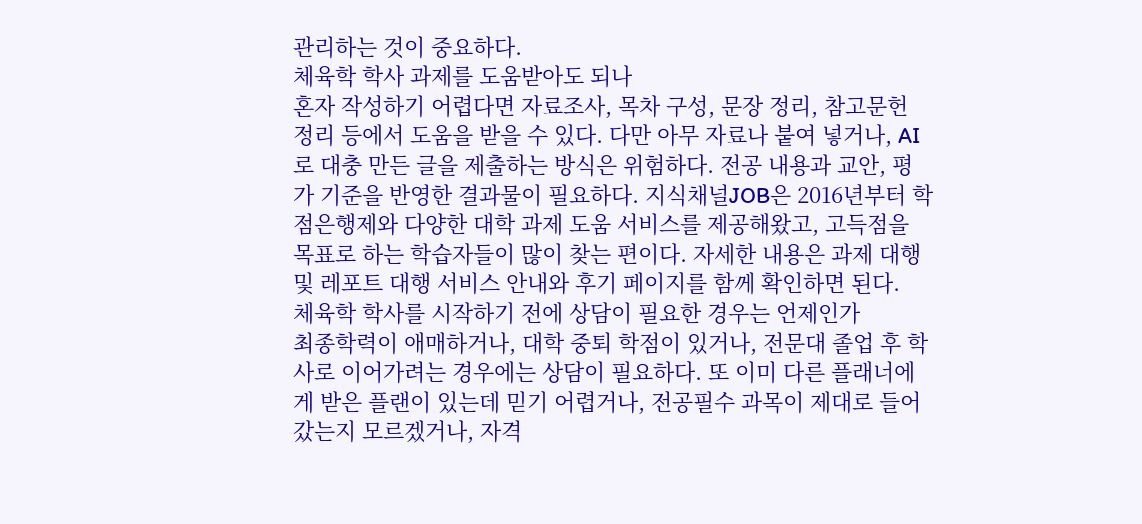관리하는 것이 중요하다.
체육학 학사 과제를 도움받아도 되나
혼자 작성하기 어렵다면 자료조사, 목차 구성, 문장 정리, 참고문헌 정리 등에서 도움을 받을 수 있다. 다만 아무 자료나 붙여 넣거나, AI로 대충 만든 글을 제출하는 방식은 위험하다. 전공 내용과 교안, 평가 기준을 반영한 결과물이 필요하다. 지식채널JOB은 2016년부터 학점은행제와 다양한 대학 과제 도움 서비스를 제공해왔고, 고득점을 목표로 하는 학습자들이 많이 찾는 편이다. 자세한 내용은 과제 대행 및 레포트 대행 서비스 안내와 후기 페이지를 함께 확인하면 된다.
체육학 학사를 시작하기 전에 상담이 필요한 경우는 언제인가
최종학력이 애매하거나, 대학 중퇴 학점이 있거나, 전문대 졸업 후 학사로 이어가려는 경우에는 상담이 필요하다. 또 이미 다른 플래너에게 받은 플랜이 있는데 믿기 어렵거나, 전공필수 과목이 제대로 들어갔는지 모르겠거나, 자격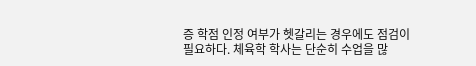증 학점 인정 여부가 헷갈리는 경우에도 점검이 필요하다. 체육학 학사는 단순히 수업을 많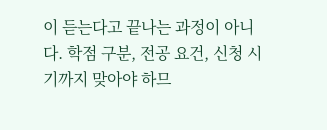이 듣는다고 끝나는 과정이 아니다. 학점 구분, 전공 요건, 신청 시기까지 맞아야 하므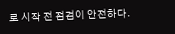로 시작 전 점검이 안전하다.